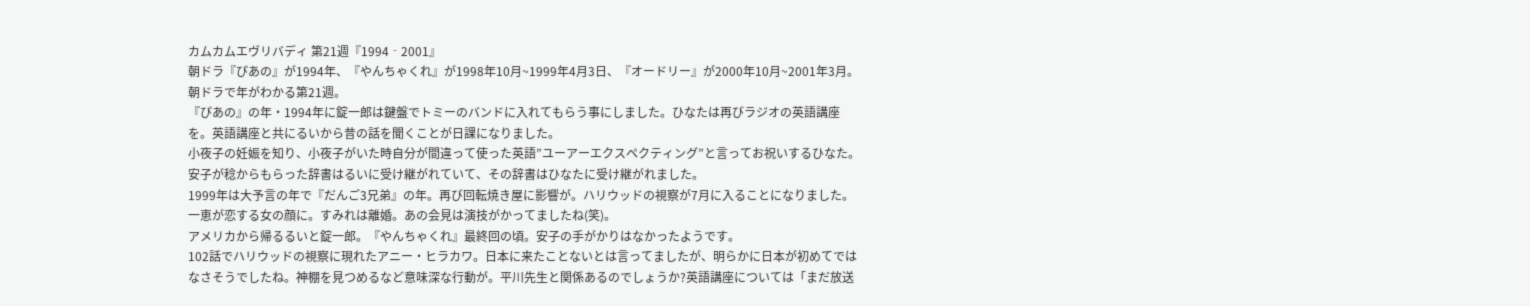カムカムエヴリバディ 第21週『1994‐2001』
朝ドラ『ぴあの』が1994年、『やんちゃくれ』が1998年10月~1999年4月3日、『オードリー』が2000年10月~2001年3月。朝ドラで年がわかる第21週。
『ぴあの』の年・1994年に錠一郎は鍵盤でトミーのバンドに入れてもらう事にしました。ひなたは再びラジオの英語講座を。英語講座と共にるいから昔の話を聞くことが日課になりました。
小夜子の妊娠を知り、小夜子がいた時自分が間違って使った英語”ユーアーエクスペクティング”と言ってお祝いするひなた。安子が稔からもらった辞書はるいに受け継がれていて、その辞書はひなたに受け継がれました。
1999年は大予言の年で『だんご3兄弟』の年。再び回転焼き屋に影響が。ハリウッドの視察が7月に入ることになりました。一恵が恋する女の顔に。すみれは離婚。あの会見は演技がかってましたね(笑)。
アメリカから帰るるいと錠一郎。『やんちゃくれ』最終回の頃。安子の手がかりはなかったようです。
102話でハリウッドの視察に現れたアニー・ヒラカワ。日本に来たことないとは言ってましたが、明らかに日本が初めてではなさそうでしたね。神棚を見つめるなど意味深な行動が。平川先生と関係あるのでしょうか?英語講座については「まだ放送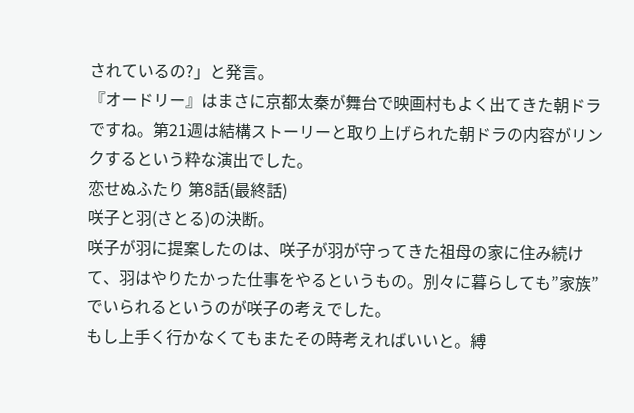されているの?」と発言。
『オードリー』はまさに京都太秦が舞台で映画村もよく出てきた朝ドラですね。第21週は結構ストーリーと取り上げられた朝ドラの内容がリンクするという粋な演出でした。
恋せぬふたり 第8話(最終話)
咲子と羽(さとる)の決断。
咲子が羽に提案したのは、咲子が羽が守ってきた祖母の家に住み続けて、羽はやりたかった仕事をやるというもの。別々に暮らしても”家族”でいられるというのが咲子の考えでした。
もし上手く行かなくてもまたその時考えればいいと。縛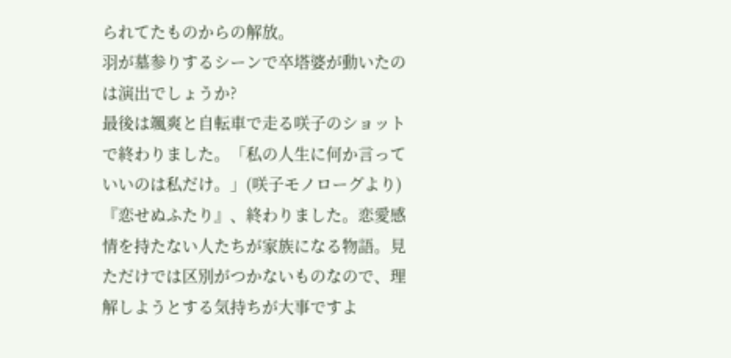られてたものからの解放。
羽が墓参りするシーンで卒塔婆が動いたのは演出でしょうか?
最後は颯爽と自転車で走る咲子のショットで終わりました。「私の人生に何か言っていいのは私だけ。」(咲子モノローグより)
『恋せぬふたり』、終わりました。恋愛感情を持たない人たちが家族になる物語。見ただけでは区別がつかないものなので、理解しようとする気持ちが大事ですよ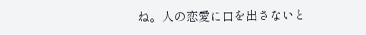ね。人の恋愛に口を出さないと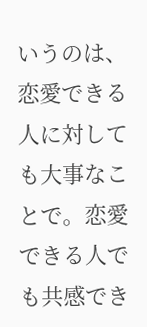いうのは、恋愛できる人に対しても大事なことで。恋愛できる人でも共感でき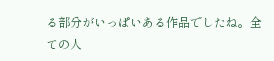る部分がいっぱいある作品でしたね。全ての人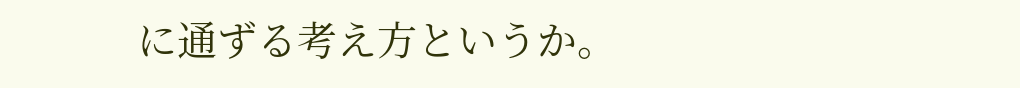に通ずる考え方というか。